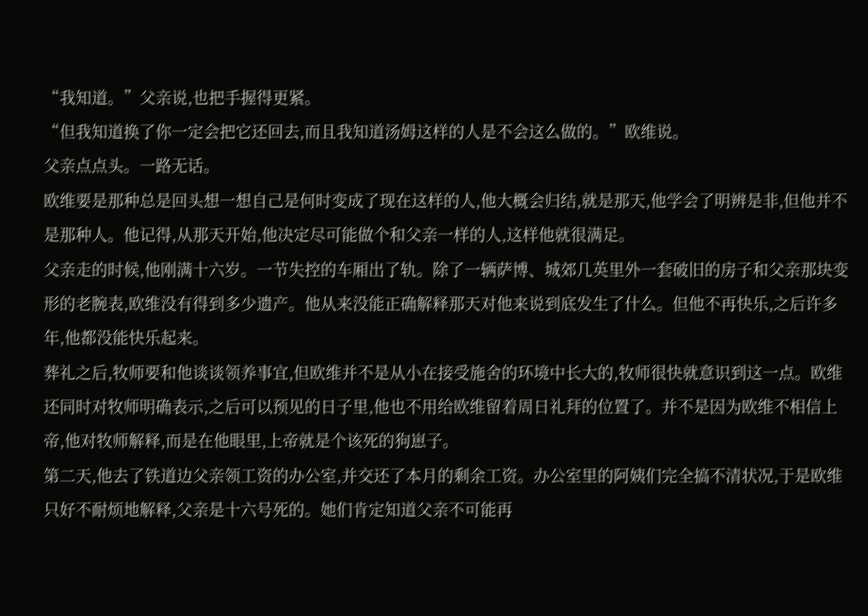“我知道。”父亲说,也把手握得更紧。
“但我知道换了你一定会把它还回去,而且我知道汤姆这样的人是不会这么做的。”欧维说。
父亲点点头。一路无话。
欧维要是那种总是回头想一想自己是何时变成了现在这样的人,他大概会归结,就是那天,他学会了明辨是非,但他并不是那种人。他记得,从那天开始,他决定尽可能做个和父亲一样的人,这样他就很满足。
父亲走的时候,他刚满十六岁。一节失控的车厢出了轨。除了一辆萨博、城郊几英里外一套破旧的房子和父亲那块变形的老腕表,欧维没有得到多少遗产。他从来没能正确解释那天对他来说到底发生了什么。但他不再快乐,之后许多年,他都没能快乐起来。
葬礼之后,牧师要和他谈谈领养事宜,但欧维并不是从小在接受施舍的环境中长大的,牧师很快就意识到这一点。欧维还同时对牧师明确表示,之后可以预见的日子里,他也不用给欧维留着周日礼拜的位置了。并不是因为欧维不相信上帝,他对牧师解释,而是在他眼里,上帝就是个该死的狗崽子。
第二天,他去了铁道边父亲领工资的办公室,并交还了本月的剩余工资。办公室里的阿姨们完全搞不清状况,于是欧维只好不耐烦地解释,父亲是十六号死的。她们肯定知道父亲不可能再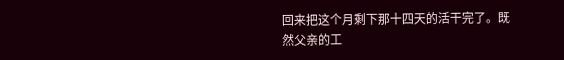回来把这个月剩下那十四天的活干完了。既然父亲的工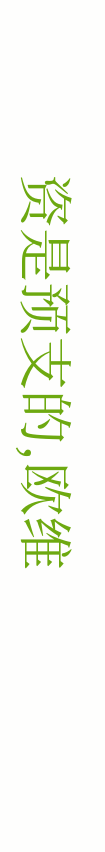资是预支的,欧维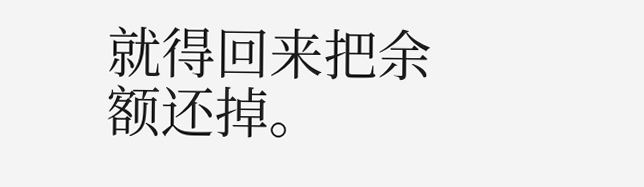就得回来把余额还掉。